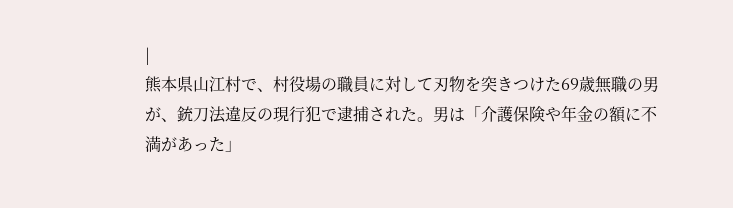|
熊本県山江村で、村役場の職員に対して刃物を突きつけた69歳無職の男が、銃刀法違反の現行犯で逮捕された。男は「介護保険や年金の額に不満があった」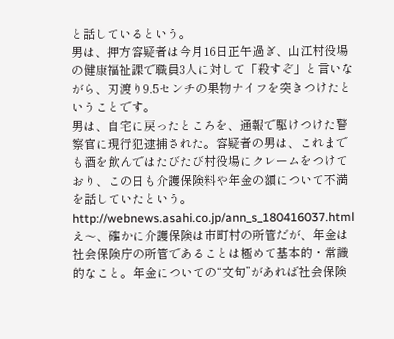と話しているという。
男は、押方容疑者は今月16日正午過ぎ、山江村役場の健康福祉課で職員3人に対して「殺すぞ」と言いながら、刃渡り9.5センチの果物ナイフを突きつけたということです。
男は、自宅に戻ったところを、通報で駆けつけた警察官に現行犯逮捕された。容疑者の男は、これまでも酒を飲んではたびたび村役場にクレームをつけており、この日も介護保険料や年金の額について不満を話していたという。
http://webnews.asahi.co.jp/ann_s_180416037.html
え〜、確かに介護保険は市町村の所管だが、年金は社会保険庁の所管であることは極めて基本的・常識的なこと。年金についての“文句”があれば社会保険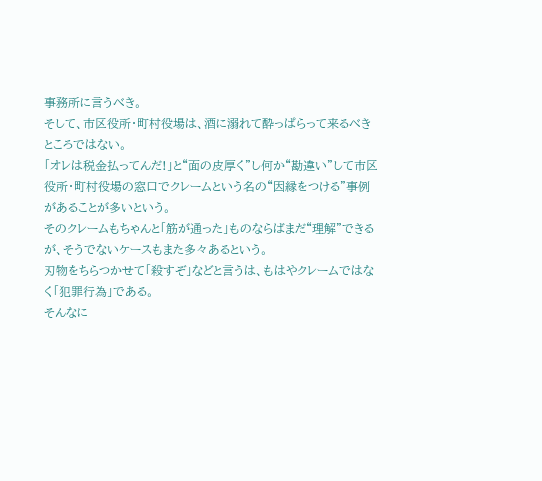事務所に言うべき。
そして、市区役所・町村役場は、酒に溺れて酔っぱらって来るべきところではない。
「オレは税金払ってんだ!」と“面の皮厚く”し何か“勘違い”して市区役所・町村役場の窓口でクレームという名の“因縁をつける”事例があることが多いという。
そのクレームもちゃんと「筋が通った」ものならばまだ“理解”できるが、そうでないケースもまた多々あるという。
刃物をちらつかせて「殺すぞ」などと言うは、もはやクレームではなく「犯罪行為」である。
そんなに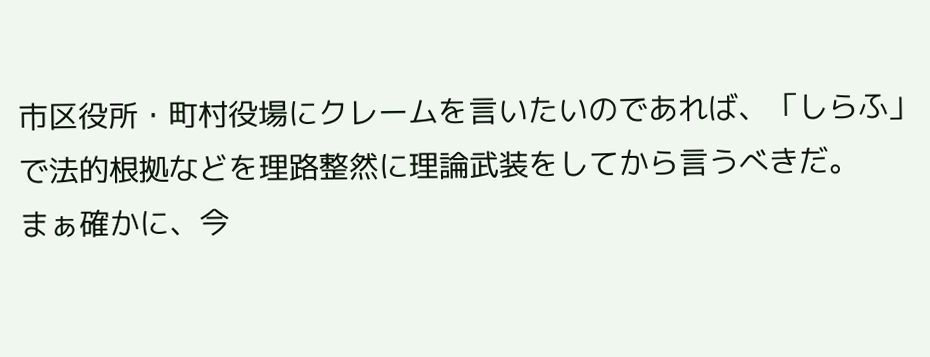市区役所・町村役場にクレームを言いたいのであれば、「しらふ」で法的根拠などを理路整然に理論武装をしてから言うべきだ。
まぁ確かに、今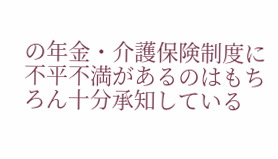の年金・介護保険制度に不平不満があるのはもちろん十分承知している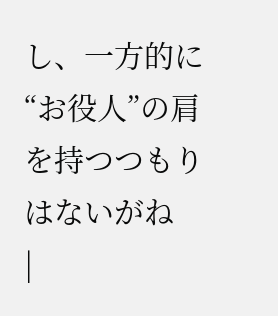し、一方的に“お役人”の肩を持つつもりはないがね
|